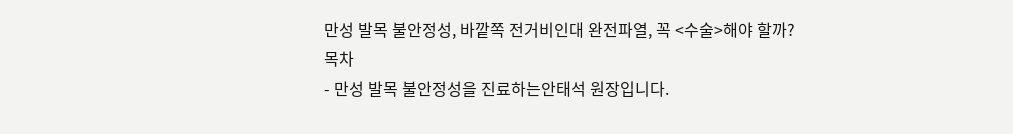만성 발목 불안정성, 바깥쪽 전거비인대 완전파열, 꼭 <수술>해야 할까?
목차
- 만성 발목 불안정성을 진료하는안태석 원장입니다.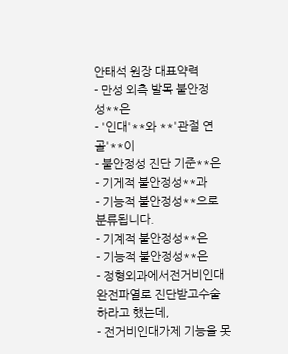안태석 원장 대표약력
- 만성 외측 발목 불안정성**은
- '인대'**와 **'관절 연골'**이
- 불안정성 진단 기준**은
- 기게적 불안정성**과
- 기능적 불안정성**으로 분류됩니다.
- 기계적 불안정성**은
- 기능적 불안정성**은
- 정형외과에서전거비인대 완전파열로 진단받고수술하라고 했는데,
- 전거비인대가제 기능을 못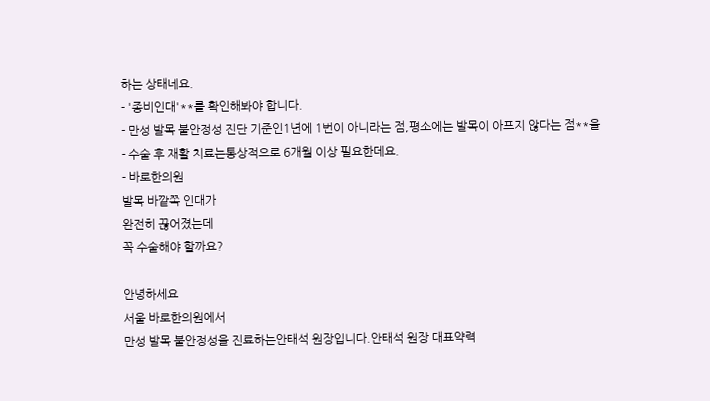하는 상태네요.
- '종비인대'**를 확인해봐야 합니다.
- 만성 발목 불안정성 진단 기준인1년에 1번이 아니라는 점,평소에는 발목이 아프지 않다는 점**을
- 수술 후 재활 치료는통상적으로 6개월 이상 필요한데요.
- 바로한의원
발목 바깥쪽 인대가
완전히 끊어졌는데
꼭 수술해야 할까요?

안녕하세요
서울 바로한의원에서
만성 발목 불안정성을 진료하는안태석 원장입니다.안태석 원장 대표약력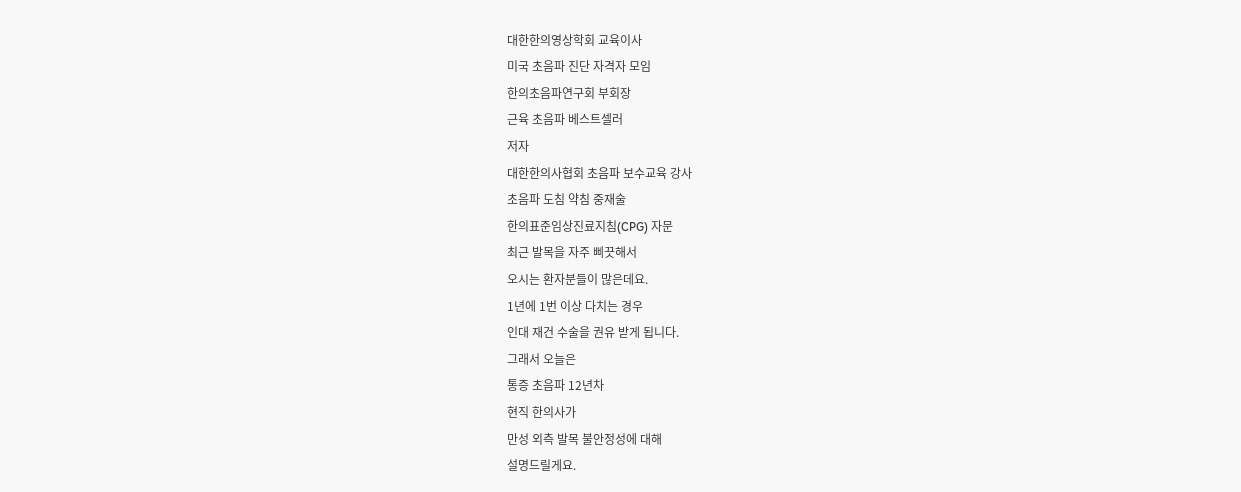대한한의영상학회 교육이사
미국 초음파 진단 자격자 모임
한의초음파연구회 부회장
근육 초음파 베스트셀러
저자
대한한의사협회 초음파 보수교육 강사
초음파 도침 약침 중재술
한의표준임상진료지침(CPG) 자문
최근 발목을 자주 삐끗해서
오시는 환자분들이 많은데요.
1년에 1번 이상 다치는 경우
인대 재건 수술을 권유 받게 됩니다.
그래서 오늘은
통증 초음파 12년차
현직 한의사가
만성 외측 발목 불안정성에 대해
설명드릴게요.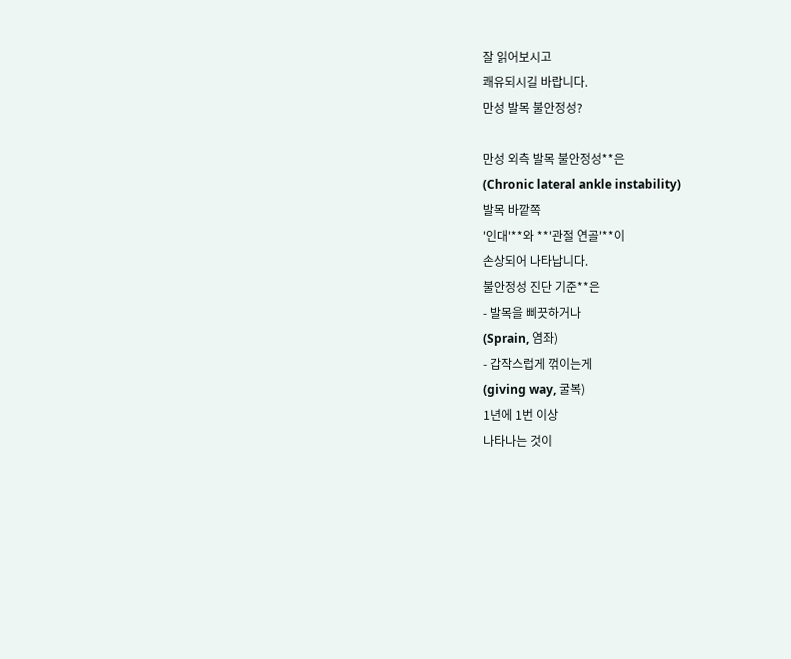잘 읽어보시고
쾌유되시길 바랍니다.
만성 발목 불안정성?

만성 외측 발목 불안정성**은
(Chronic lateral ankle instability)
발목 바깥쪽
'인대'**와 **'관절 연골'**이
손상되어 나타납니다.
불안정성 진단 기준**은
- 발목을 삐끗하거나
(Sprain, 염좌)
- 갑작스럽게 꺾이는게
(giving way, 굴복)
1년에 1번 이상
나타나는 것이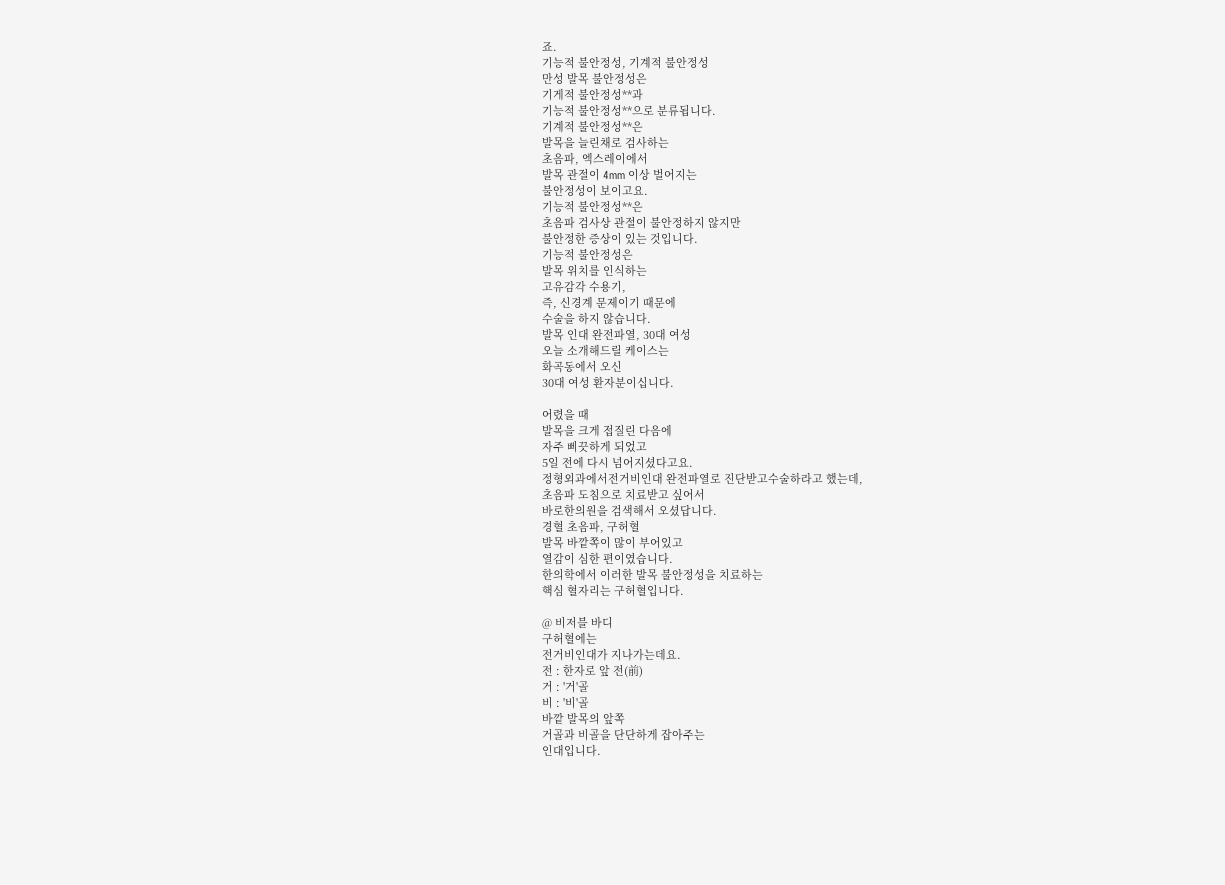죠.
기능적 불안정성, 기계적 불안정성
만성 발목 불안정성은
기게적 불안정성**과
기능적 불안정성**으로 분류됩니다.
기계적 불안정성**은
발목을 늘린채로 검사하는
초음파, 엑스레이에서
발목 관절이 4mm 이상 벌어지는
불안정성이 보이고요.
기능적 불안정성**은
초음파 검사상 관절이 불안정하지 않지만
불안정한 증상이 있는 것입니다.
기능적 불안정성은
발목 위치를 인식하는
고유감각 수용기,
즉, 신경계 문제이기 때문에
수술을 하지 않습니다.
발목 인대 완전파열, 30대 여성
오늘 소개해드릴 케이스는
화곡동에서 오신
30대 여성 환자분이십니다.

어렸을 때
발목을 크게 접질린 다음에
자주 삐끗하게 되었고
5일 전에 다시 넘어지셨다고요.
정형외과에서전거비인대 완전파열로 진단받고수술하라고 했는데,
초음파 도침으로 치료받고 싶어서
바로한의원을 검색해서 오셨답니다.
경혈 초음파, 구허혈
발목 바깥쪽이 많이 부어있고
열감이 심한 편이였습니다.
한의학에서 이러한 발목 불안정성을 치료하는
핵심 혈자리는 구허혈입니다.

@ 비저블 바디
구허혈에는
전거비인대가 지나가는데요.
전 : 한자로 앞 전(前)
거 : '거'골
비 : '비'골
바깥 발목의 앞쪽
거골과 비골을 단단하게 잡아주는
인대입니다.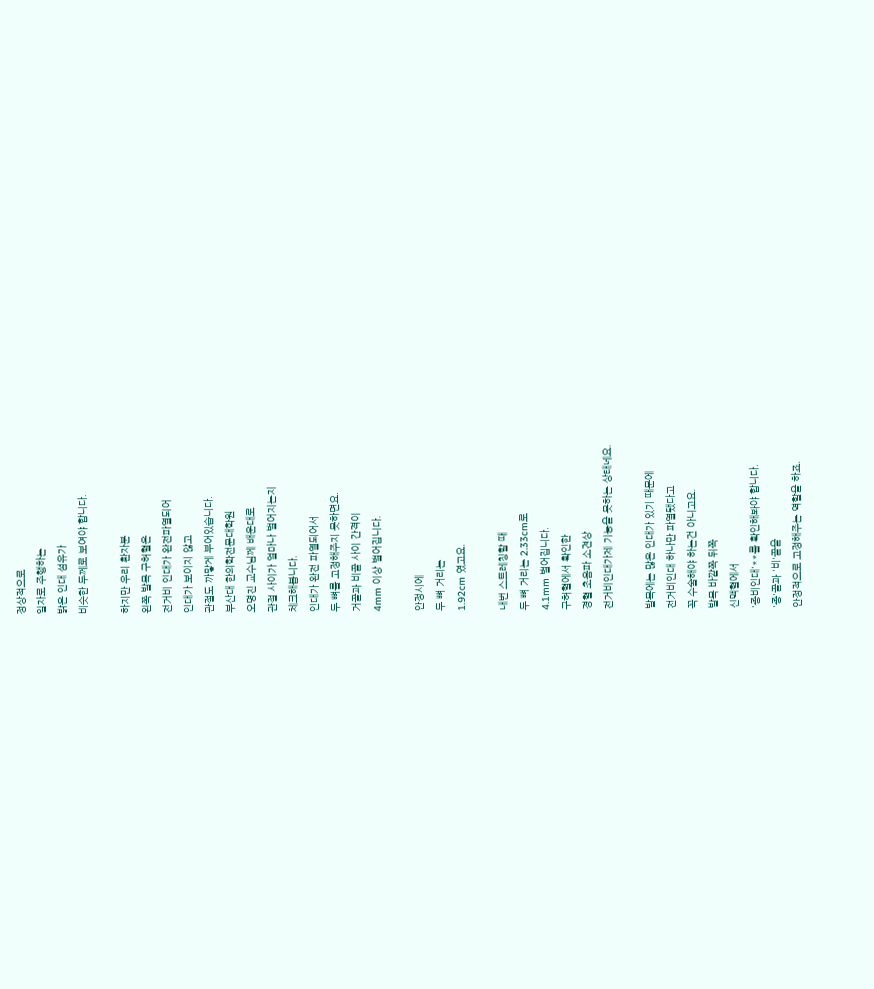정상적으로
일자로 주행하는
밝은 인대 섬유가
비슷한 두께로 보여야 합니다.

하지만 우리 환자분
왼쪽 발목 구허혈은
전거비 인대가 완전파열되어
인대가 보이지 않고
관절도 까맣게 부어있습니다.
부산대 한의학전문대학원
오명진 교수님께 배운대로
관절 사이가 얼마나 벌어지는지
체크해봅니다.
인대가 완전 파열되어서
두 뼈를 고정해주지 못하면요.
거골과 비골 사이 간격이
4mm 이상 벌어집니다.

안정시에
두 뼈 거리는
1.92cm 였고요.

내번 스트레칭할 때
두 뼈 거리는 2.33cm로
4.1mm 벌어집니다.
구허혈에서 확인한
경혈 초음파 소견상
전거비인대가제 기능을 못하는 상태네요.

발목에는 많은 인대가 있기 때문에
전거비인대 하나만 파열됐다고
꼭 수술해야 하는건 아니고요.
발목 바깥쪽 뒤쪽
신맥혈에서
'종비인대'**를 확인해봐야 합니다.
'종'골과 '비'골을
안정적으로 고정해주는 역할을 하죠.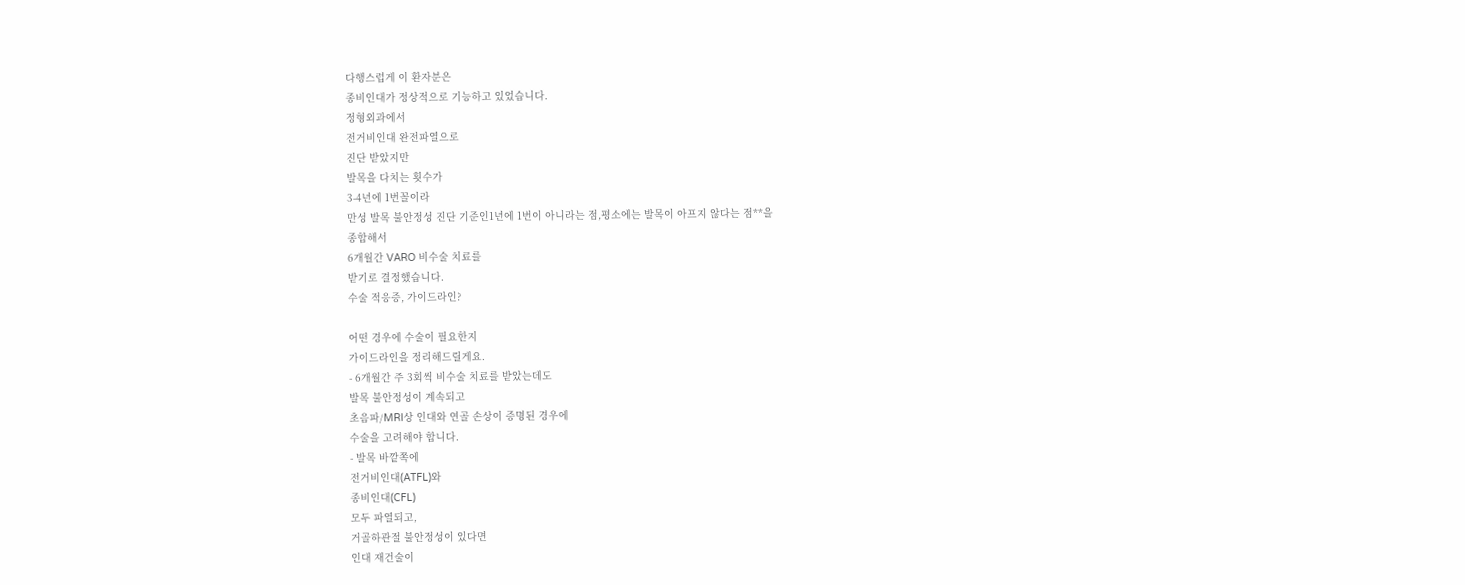다행스럽게 이 환자분은
종비인대가 정상적으로 기능하고 있었습니다.
정형외과에서
전거비인대 완전파열으로
진단 받았지만
발목을 다치는 횟수가
3-4년에 1번꼴이라
만성 발목 불안정성 진단 기준인1년에 1번이 아니라는 점,평소에는 발목이 아프지 않다는 점**을
종합해서
6개월간 VARO 비수술 치료를
받기로 결정했습니다.
수술 적응증, 가이드라인?

어떤 경우에 수술이 필요한지
가이드라인을 정리해드릴게요.
- 6개월간 주 3회씩 비수술 치료를 받았는데도
발목 불안정성이 계속되고
초음파/MRI상 인대와 연골 손상이 증명된 경우에
수술을 고려해야 합니다.
- 발목 바깥쪽에
전거비인대(ATFL)와
종비인대(CFL)
모두 파열되고,
거골하관절 불안정성이 있다면
인대 재건술이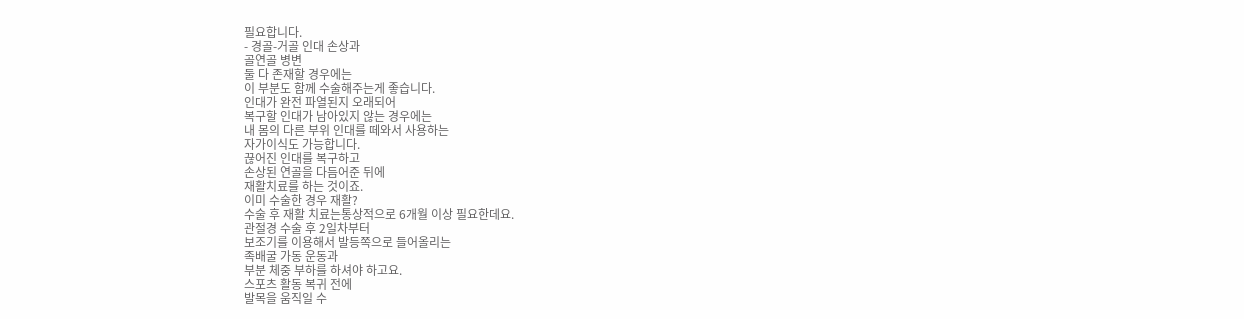필요합니다.
- 경골-거골 인대 손상과
골연골 병변
둘 다 존재할 경우에는
이 부분도 함께 수술해주는게 좋습니다.
인대가 완전 파열된지 오래되어
복구할 인대가 남아있지 않는 경우에는
내 몸의 다른 부위 인대를 떼와서 사용하는
자가이식도 가능합니다.
끊어진 인대를 복구하고
손상된 연골을 다듬어준 뒤에
재활치료를 하는 것이죠.
이미 수술한 경우 재활?
수술 후 재활 치료는통상적으로 6개월 이상 필요한데요.
관절경 수술 후 2일차부터
보조기를 이용해서 발등쪽으로 들어올리는
족배굴 가동 운동과
부분 체중 부하를 하셔야 하고요.
스포츠 활동 복귀 전에
발목을 움직일 수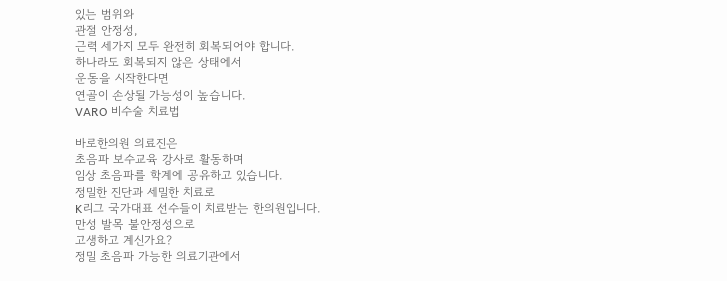있는 범위와
관절 안정성,
근력 세가지 모두 완전히 회복되어야 합니다.
하나라도 회복되지 않은 상태에서
운동을 시작한다면
연골이 손상될 가능성이 높습니다.
VARO 비수술 치료법

바로한의원 의료진은
초음파 보수교육 강사로 활동하며
임상 초음파를 학계에 공유하고 있습니다.
정밀한 진단과 세밀한 치료로
K리그 국가대표 선수들이 치료받는 한의원입니다.
만성 발목 불안정성으로
고생하고 계신가요?
정밀 초음파 가능한 의료기관에서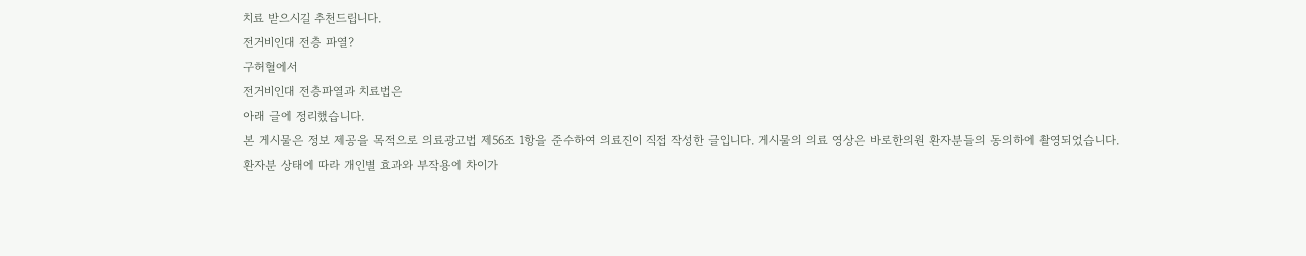치료 받으시길 추천드립니다.
전거비인대 전층 파열?
구허혈에서
전거비인대 전층파열과 치료법은
아래 글에 정리했습니다.
본 게시물은 정보 제공을 목적으로 의료광고법 제56조 1항을 준수하여 의료진이 직접 작성한 글입니다. 게시물의 의료 영상은 바로한의원 환자분들의 동의하에 촬영되었습니다.
환자분 상태에 따라 개인별 효과와 부작용에 차이가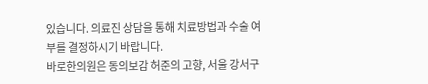있습니다. 의료진 상담을 통해 치료방법과 수술 여부를 결정하시기 바랍니다.
바로한의원은 동의보감 허준의 고향, 서울 강서구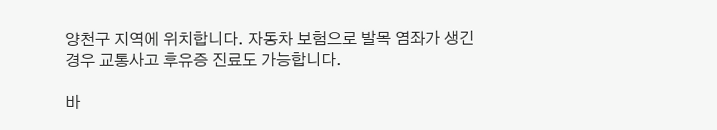양천구 지역에 위치합니다. 자동차 보험으로 발목 염좌가 생긴 경우 교통사고 후유증 진료도 가능합니다.

바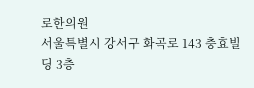로한의원
서울특별시 강서구 화곡로 143 충효빌딩 3층